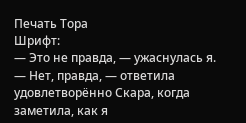Печать Тора
Шрифт:
— Это не правда, — ужаснулась я.
— Нет, правда, — ответила удовлетворённо Скара, когда заметила, как я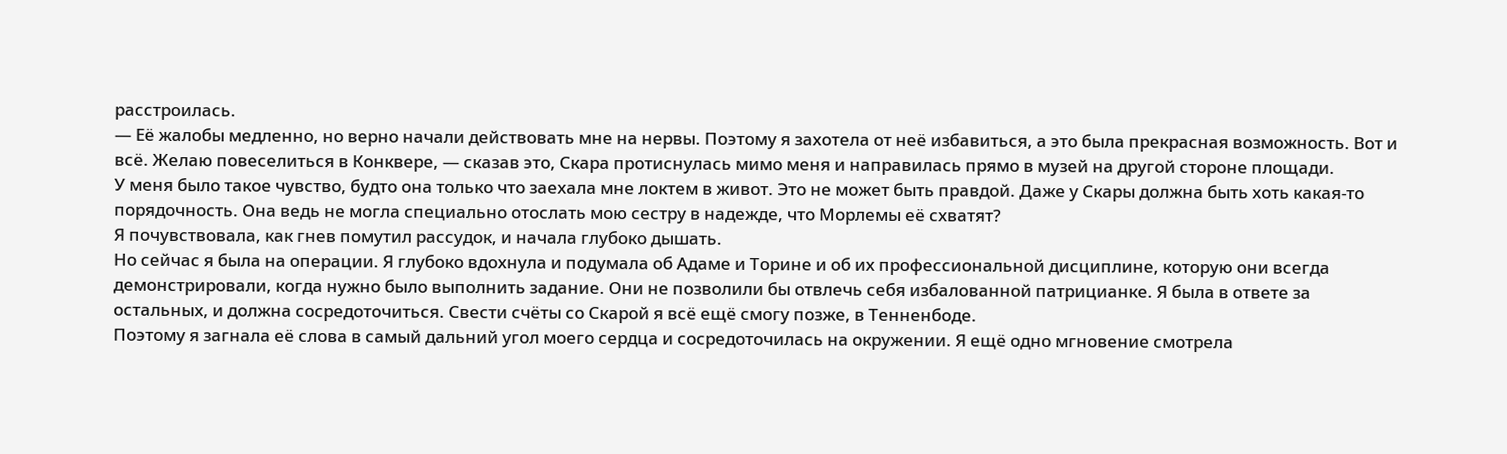расстроилась.
— Её жалобы медленно, но верно начали действовать мне на нервы. Поэтому я захотела от неё избавиться, а это была прекрасная возможность. Вот и всё. Желаю повеселиться в Конквере, — сказав это, Скара протиснулась мимо меня и направилась прямо в музей на другой стороне площади.
У меня было такое чувство, будто она только что заехала мне локтем в живот. Это не может быть правдой. Даже у Скары должна быть хоть какая-то порядочность. Она ведь не могла специально отослать мою сестру в надежде, что Морлемы её схватят?
Я почувствовала, как гнев помутил рассудок, и начала глубоко дышать.
Но сейчас я была на операции. Я глубоко вдохнула и подумала об Адаме и Торине и об их профессиональной дисциплине, которую они всегда демонстрировали, когда нужно было выполнить задание. Они не позволили бы отвлечь себя избалованной патрицианке. Я была в ответе за остальных, и должна сосредоточиться. Свести счёты со Скарой я всё ещё смогу позже, в Тенненбоде.
Поэтому я загнала её слова в самый дальний угол моего сердца и сосредоточилась на окружении. Я ещё одно мгновение смотрела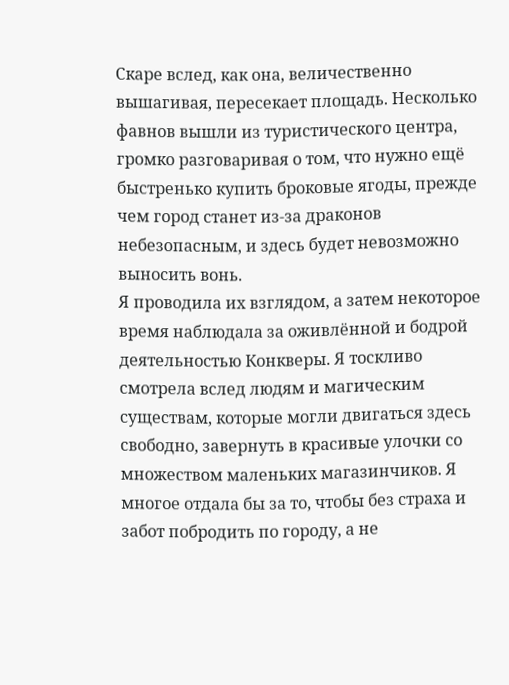Скаре вслед, как она, величественно вышагивая, пересекает площадь. Несколько фавнов вышли из туристического центра, громко разговаривая о том, что нужно ещё быстренько купить броковые ягоды, прежде чем город станет из-за драконов небезопасным, и здесь будет невозможно выносить вонь.
Я проводила их взглядом, а затем некоторое время наблюдала за оживлённой и бодрой деятельностью Конкверы. Я тоскливо смотрела вслед людям и магическим существам, которые могли двигаться здесь свободно, завернуть в красивые улочки со множеством маленьких магазинчиков. Я многое отдала бы за то, чтобы без страха и забот побродить по городу, а не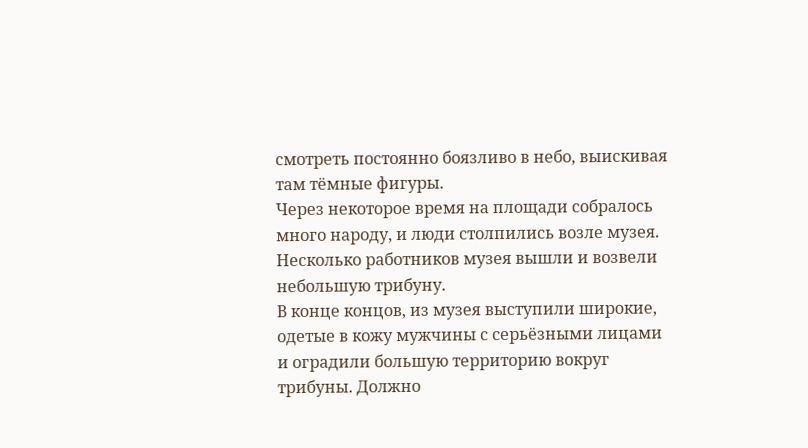смотреть постоянно боязливо в небо, выискивая там тёмные фигуры.
Через некоторое время на площади собралось много народу, и люди столпились возле музея. Несколько работников музея вышли и возвели небольшую трибуну.
В конце концов, из музея выступили широкие, одетые в кожу мужчины с серьёзными лицами и оградили большую территорию вокруг трибуны. Должно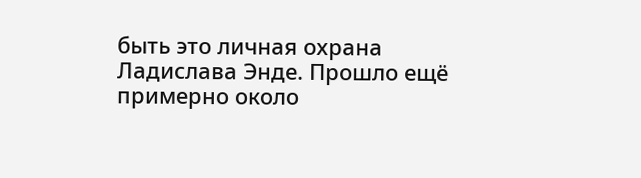быть это личная охрана Ладислава Энде. Прошло ещё примерно около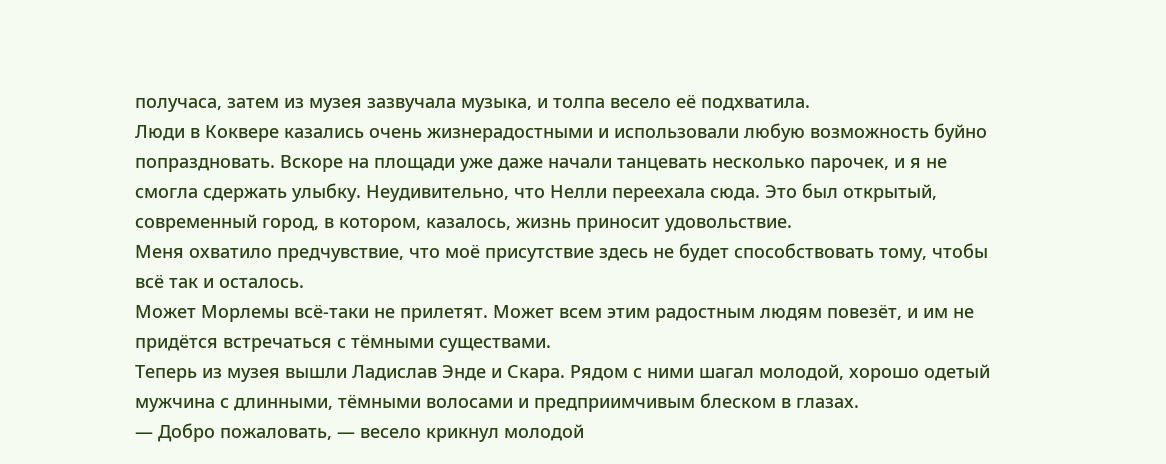получаса, затем из музея зазвучала музыка, и толпа весело её подхватила.
Люди в Коквере казались очень жизнерадостными и использовали любую возможность буйно попраздновать. Вскоре на площади уже даже начали танцевать несколько парочек, и я не смогла сдержать улыбку. Неудивительно, что Нелли переехала сюда. Это был открытый, современный город, в котором, казалось, жизнь приносит удовольствие.
Меня охватило предчувствие, что моё присутствие здесь не будет способствовать тому, чтобы всё так и осталось.
Может Морлемы всё-таки не прилетят. Может всем этим радостным людям повезёт, и им не придётся встречаться с тёмными существами.
Теперь из музея вышли Ладислав Энде и Скара. Рядом с ними шагал молодой, хорошо одетый мужчина с длинными, тёмными волосами и предприимчивым блеском в глазах.
— Добро пожаловать, — весело крикнул молодой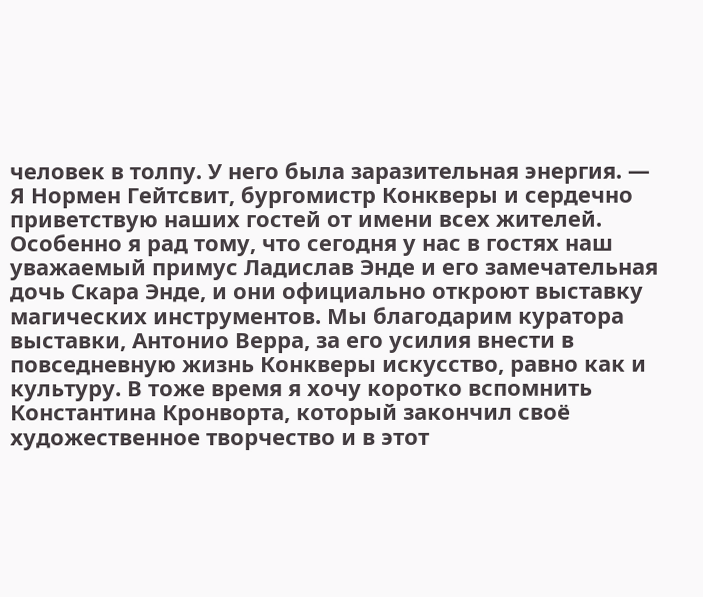человек в толпу. У него была заразительная энергия. — Я Нормен Гейтсвит, бургомистр Конкверы и сердечно приветствую наших гостей от имени всех жителей. Особенно я рад тому, что сегодня у нас в гостях наш уважаемый примус Ладислав Энде и его замечательная дочь Скара Энде, и они официально откроют выставку магических инструментов. Мы благодарим куратора выставки, Антонио Верра, за его усилия внести в повседневную жизнь Конкверы искусство, равно как и культуру. В тоже время я хочу коротко вспомнить Константина Кронворта, который закончил своё художественное творчество и в этот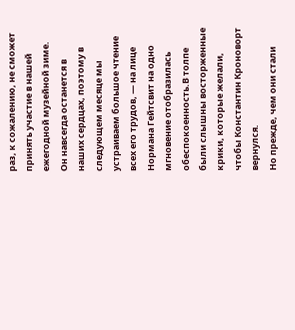раз, к сожалению, не сможет принять участие в нашей ежегодной музейной зиме. Он навсегда останется в наших сердцах, поэтому в следующем месяце мы устраиваем большое чтение
всех его трудов, — на лице Нормана Гейтсвит на одно мгновение отобразилась обеспокоенность.В толпе были слышны восторженные крики, которые желали, чтобы Константин Кроноворт вернулся.
Но прежде, чем они стали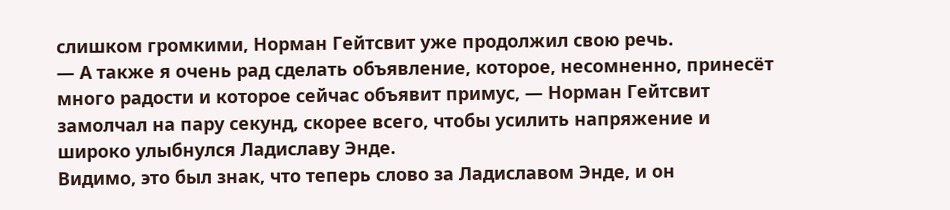слишком громкими, Норман Гейтсвит уже продолжил свою речь.
— А также я очень рад сделать объявление, которое, несомненно, принесёт много радости и которое сейчас объявит примус, — Норман Гейтсвит замолчал на пару секунд, скорее всего, чтобы усилить напряжение и широко улыбнулся Ладиславу Энде.
Видимо, это был знак, что теперь слово за Ладиславом Энде, и он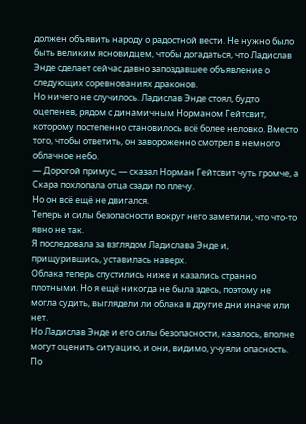должен объявить народу о радостной вести. Не нужно было быть великим ясновидцем, чтобы догадаться, что Ладислав Энде сделает сейчас давно запоздавшее объявление о следующих соревнованиях драконов.
Но ничего не случилось. Ладислав Энде стоял, будто оцепенев, рядом с динамичным Норманом Гейтсвит, которому постепенно становилось всё более неловко. Вместо того, чтобы ответить, он завороженно смотрел в немного облачное небо.
— Дорогой примус, — сказал Норман Гейтсвит чуть громче, а Скара похлопала отца сзади по плечу.
Но он всё ещё не двигался.
Теперь и силы безопасности вокруг него заметили, что что-то явно не так.
Я последовала за взглядом Ладислава Энде и, прищурившись, уставилась наверх.
Облака теперь спустились ниже и казались странно плотными. Но я ещё никогда не была здесь, поэтому не могла судить, выглядели ли облака в другие дни иначе или нет.
Но Ладислав Энде и его силы безопасности, казалось, вполне могут оценить ситуацию, и они, видимо, учуяли опасность. По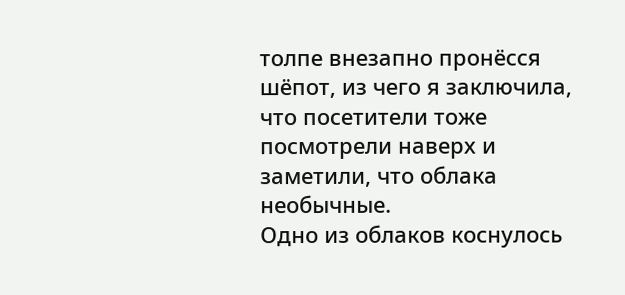толпе внезапно пронёсся шёпот, из чего я заключила, что посетители тоже посмотрели наверх и заметили, что облака необычные.
Одно из облаков коснулось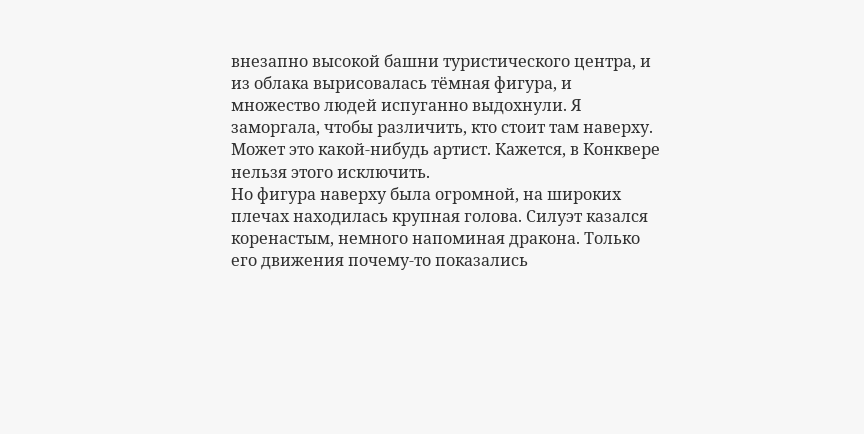внезапно высокой башни туристического центра, и из облака вырисовалась тёмная фигура, и множество людей испуганно выдохнули. Я заморгала, чтобы различить, кто стоит там наверху. Может это какой-нибудь артист. Кажется, в Конквере нельзя этого исключить.
Но фигура наверху была огромной, на широких плечах находилась крупная голова. Силуэт казался коренастым, немного напоминая дракона. Только его движения почему-то показались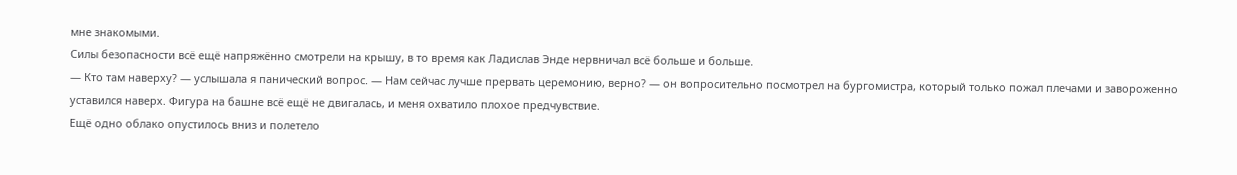мне знакомыми.
Силы безопасности всё ещё напряжённо смотрели на крышу, в то время как Ладислав Энде нервничал всё больше и больше.
— Кто там наверху? — услышала я панический вопрос. — Нам сейчас лучше прервать церемонию, верно? — он вопросительно посмотрел на бургомистра, который только пожал плечами и завороженно уставился наверх. Фигура на башне всё ещё не двигалась, и меня охватило плохое предчувствие.
Ещё одно облако опустилось вниз и полетело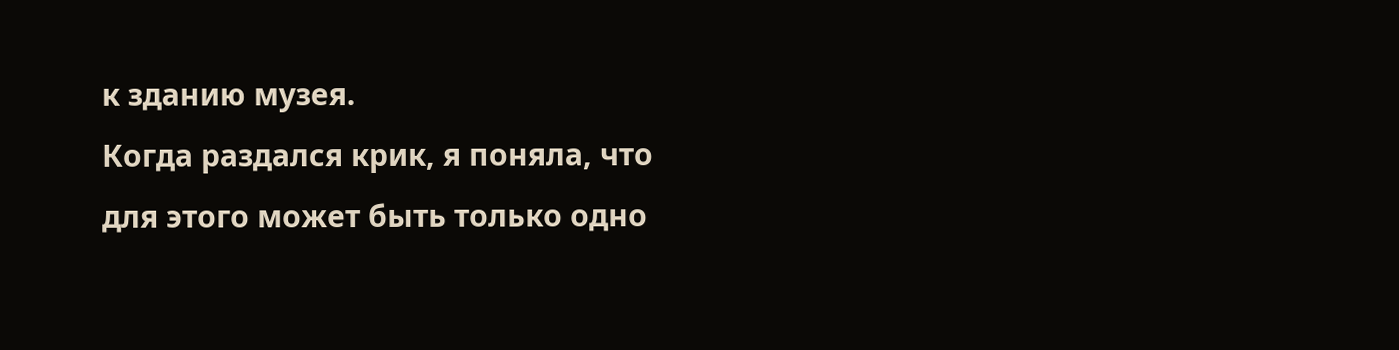к зданию музея.
Когда раздался крик, я поняла, что для этого может быть только одно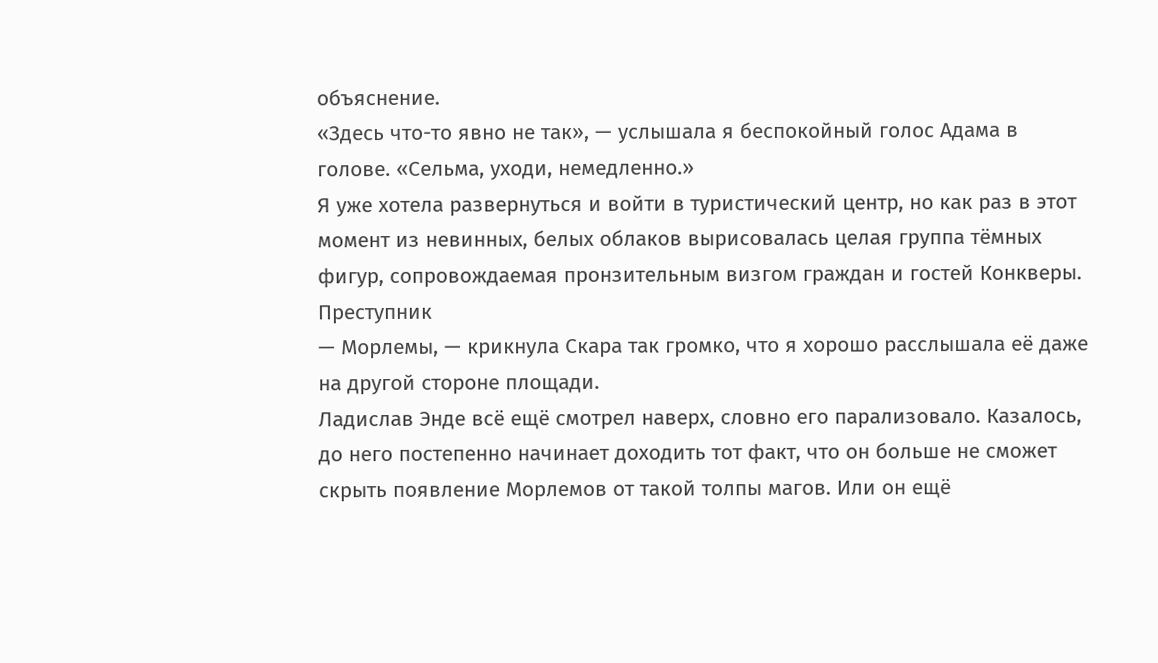объяснение.
«Здесь что-то явно не так», — услышала я беспокойный голос Адама в голове. «Сельма, уходи, немедленно.»
Я уже хотела развернуться и войти в туристический центр, но как раз в этот момент из невинных, белых облаков вырисовалась целая группа тёмных фигур, сопровождаемая пронзительным визгом граждан и гостей Конкверы.
Преступник
— Морлемы, — крикнула Скара так громко, что я хорошо расслышала её даже на другой стороне площади.
Ладислав Энде всё ещё смотрел наверх, словно его парализовало. Казалось, до него постепенно начинает доходить тот факт, что он больше не сможет скрыть появление Морлемов от такой толпы магов. Или он ещё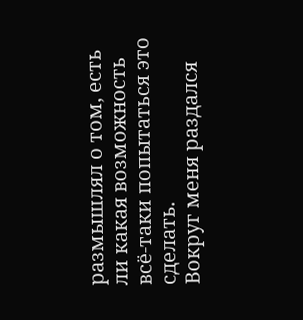размышлял о том, есть ли какая возможность всё-таки попытаться это сделать.
Вокруг меня раздался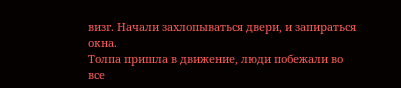визг. Начали захлопываться двери, и запираться окна.
Толпа пришла в движение, люди побежали во все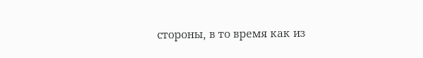стороны, в то время как из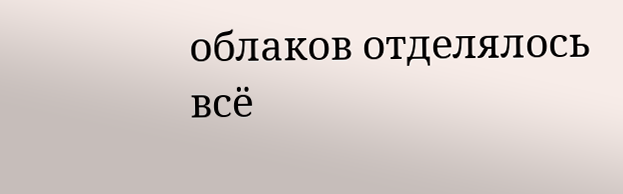облаков отделялось всё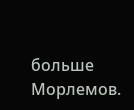больше Морлемов.